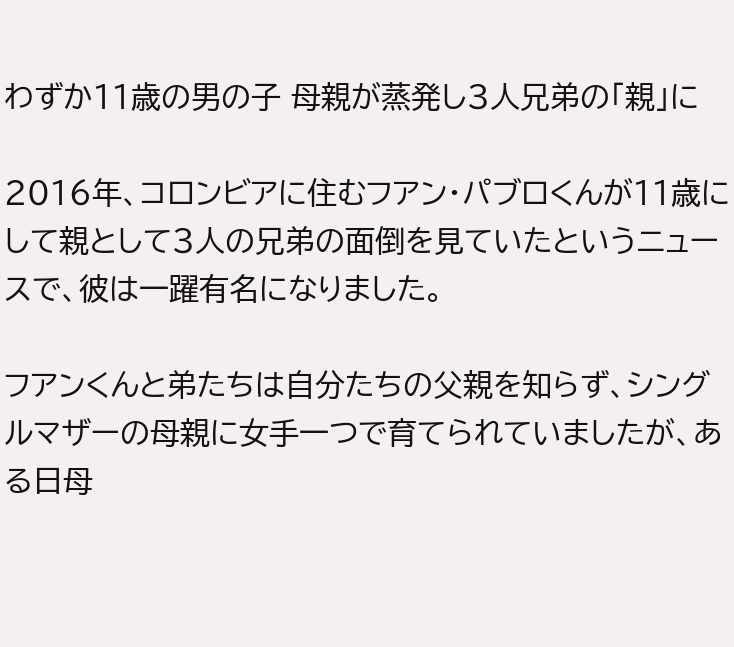わずか11歳の男の子 母親が蒸発し3人兄弟の「親」に

2016年、コロンビアに住むフアン・パブロくんが11歳にして親として3人の兄弟の面倒を見ていたというニュースで、彼は一躍有名になりました。

フアンくんと弟たちは自分たちの父親を知らず、シングルマザーの母親に女手一つで育てられていましたが、ある日母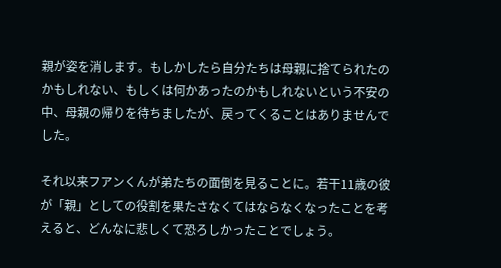親が姿を消します。もしかしたら自分たちは母親に捨てられたのかもしれない、もしくは何かあったのかもしれないという不安の中、母親の帰りを待ちましたが、戻ってくることはありませんでした。

それ以来フアンくんが弟たちの面倒を見ることに。若干11歳の彼が「親」としての役割を果たさなくてはならなくなったことを考えると、どんなに悲しくて恐ろしかったことでしょう。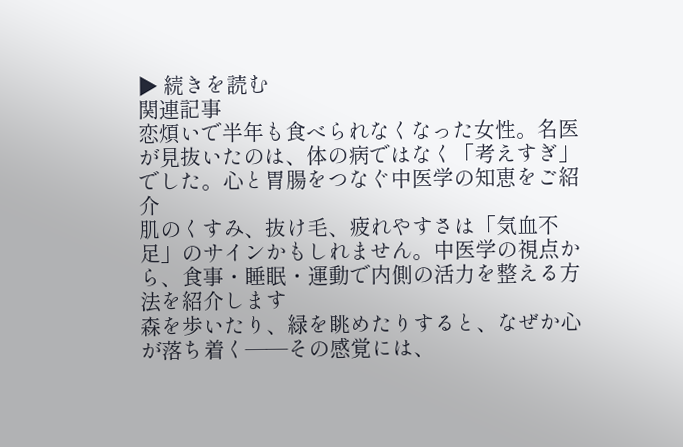▶ 続きを読む
関連記事
恋煩いで半年も食べられなくなった女性。名医が見抜いたのは、体の病ではなく「考えすぎ」でした。心と胃腸をつなぐ中医学の知恵をご紹介
肌のくすみ、抜け毛、疲れやすさは「気血不足」のサインかもしれません。中医学の視点から、食事・睡眠・運動で内側の活力を整える方法を紹介します
森を歩いたり、緑を眺めたりすると、なぜか心が落ち着く――その感覚には、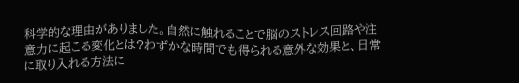科学的な理由がありました。自然に触れることで脳のストレス回路や注意力に起こる変化とは?わずかな時間でも得られる意外な効果と、日常に取り入れる方法に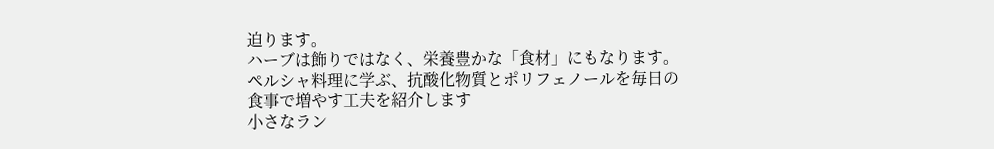迫ります。
ハーブは飾りではなく、栄養豊かな「食材」にもなります。ペルシャ料理に学ぶ、抗酸化物質とポリフェノールを毎日の食事で増やす工夫を紹介します
小さなラン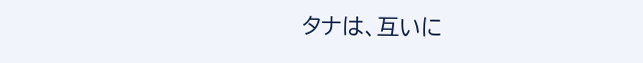タナは、互いに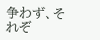争わず、それぞ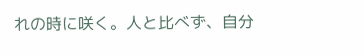れの時に咲く。人と比べず、自分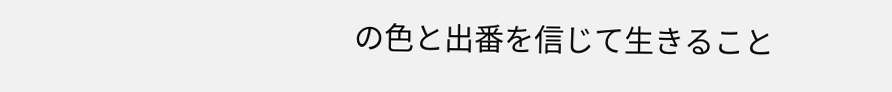の色と出番を信じて生きること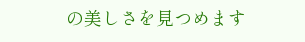の美しさを見つめます